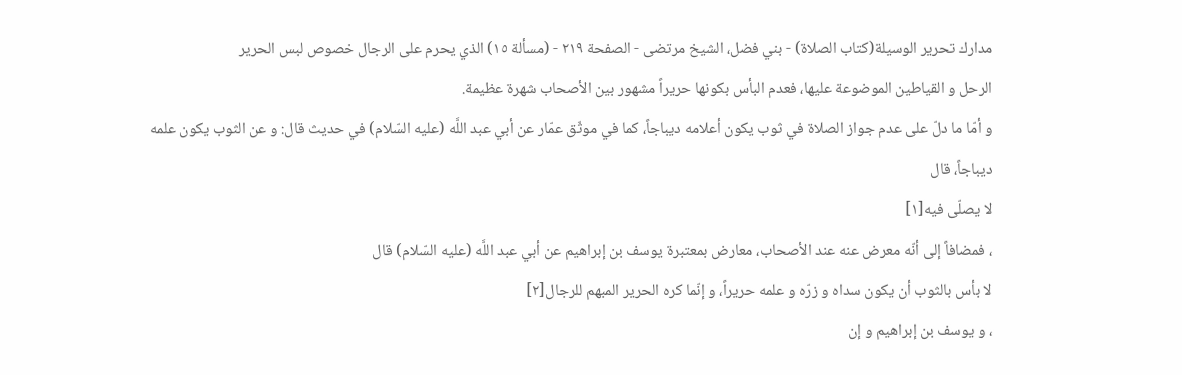مدارك تحرير الوسيلة(كتاب الصلاة) - بني فضل، الشيخ مرتضى - الصفحة ٢١٩ - (مسألة ١٥) الذي يحرم على الرجال خصوص لبس الحرير
الرحل و القياطين الموضوعة عليها، فعدم البأس بكونها حريراً مشهور بين الأصحاب شهرة عظيمة.
و أمّا ما دلّ على عدم جواز الصلاة في ثوب يكون أعلامه ديباجاً، كما في موثّق عمّار عن أبي عبد اللَّه (عليه السّلام) في حديث قال: و عن الثوب يكون علمه ديباجاً، قال
لا يصلّى فيه[١]
، فمضافاً إلى أنّه معرض عنه عند الأصحاب، معارض بمعتبرة يوسف بن إبراهيم عن أبي عبد اللَّه (عليه السّلام) قال
لا بأس بالثوب أن يكون سداه و زرّه و علمه حريراً، و إنّما كره الحرير المبهم للرجال[٢]
، و يوسف بن إبراهيم و إن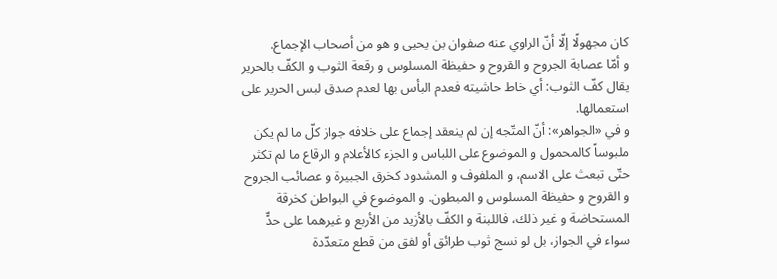كان مجهولًا إلّا أنّ الراوي عنه صفوان بن يحيى و هو من أصحاب الإجماع.
و أمّا عصابة الجروح و القروح و حفيظة المسلوس و رقعة الثوب و الكفّ بالحرير يقال كفّ الثوب: أي خاط حاشيته فعدم البأس بها لعدم صدق لبس الحرير على استعمالها.
و في «الجواهر»: أنّ المتّجه إن لم ينعقد إجماع على خلافه جواز كلّ ما لم يكن ملبوساً كالمحمول و الموضوع على اللباس و الجزء كالأعلام و الرقاع ما لم تكثر حتّى تبعث على الاسم، و الملفوف و المشدود كخرق الجبيرة و عصائب الجروح و القروح و حفيظة المسلوس و المبطون. و الموضوع في البواطن كخرقة المستحاضة و غير ذلك، فاللبنة و الكفّ بالأزيد من الأربع و غيرهما على حدٍّ سواء في الجواز، بل لو نسج ثوب طرائق أو لفق من قطع متعدّدة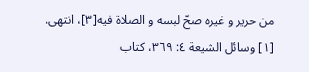من حرير و غيره صحّ لبسه و الصلاة فيه[٣]، انتهى.
[١] وسائل الشيعة ٤: ٣٦٩، كتاب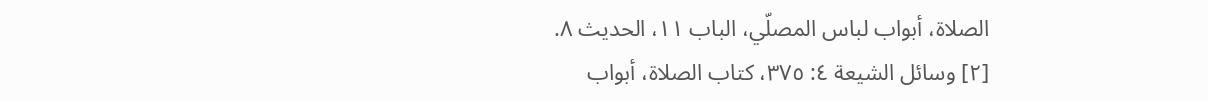الصلاة، أبواب لباس المصلّي، الباب ١١، الحديث ٨.
[٢] وسائل الشيعة ٤: ٣٧٥، كتاب الصلاة، أبواب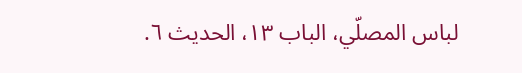لباس المصلّي، الباب ١٣، الحديث ٦.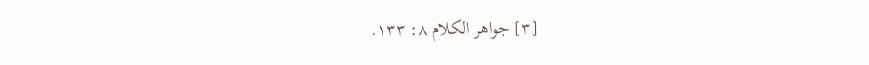[٣] جواهر الكلام ٨: ١٣٣.